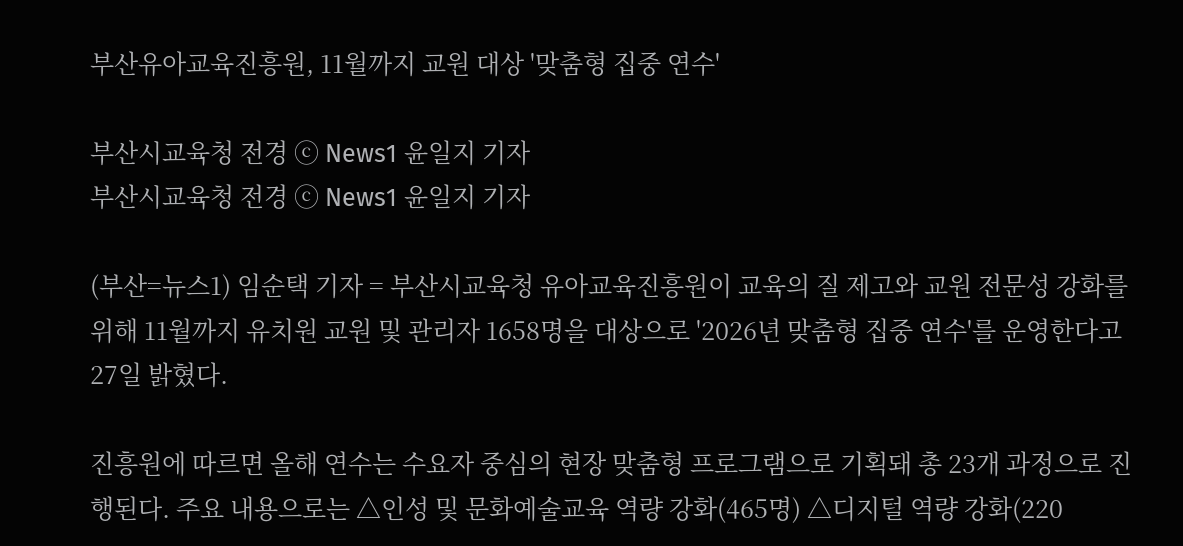부산유아교육진흥원, 11월까지 교원 대상 '맞춤형 집중 연수'

부산시교육청 전경 ⓒ News1 윤일지 기자
부산시교육청 전경 ⓒ News1 윤일지 기자

(부산=뉴스1) 임순택 기자 = 부산시교육청 유아교육진흥원이 교육의 질 제고와 교원 전문성 강화를 위해 11월까지 유치원 교원 및 관리자 1658명을 대상으로 '2026년 맞춤형 집중 연수'를 운영한다고 27일 밝혔다.

진흥원에 따르면 올해 연수는 수요자 중심의 현장 맞춤형 프로그램으로 기획돼 총 23개 과정으로 진행된다. 주요 내용으로는 △인성 및 문화예술교육 역량 강화(465명) △디지털 역량 강화(220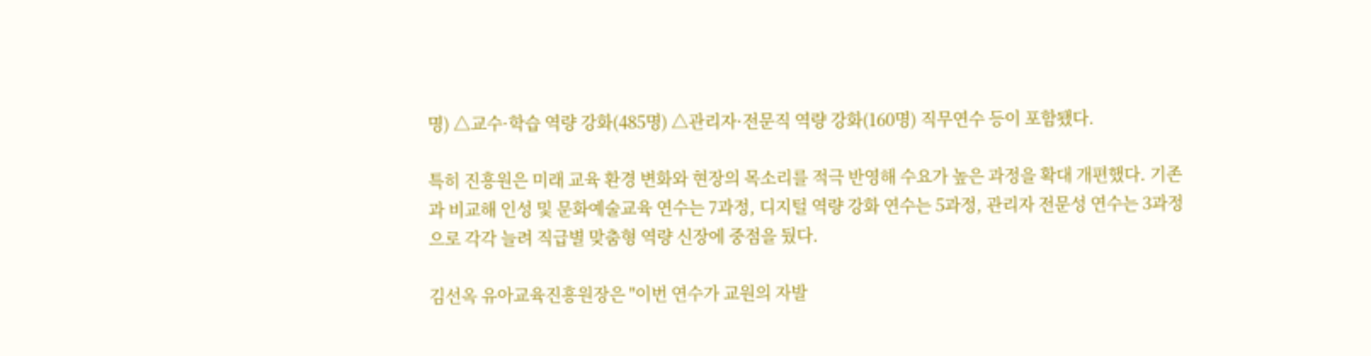명) △교수·학습 역량 강화(485명) △관리자·전문직 역량 강화(160명) 직무연수 등이 포함됐다.

특히 진흥원은 미래 교육 환경 변화와 현장의 목소리를 적극 반영해 수요가 높은 과정을 확대 개편했다. 기존과 비교해 인성 및 문화예술교육 연수는 7과정, 디지털 역량 강화 연수는 5과정, 관리자 전문성 연수는 3과정으로 각각 늘려 직급별 맞춤형 역량 신장에 중점을 뒀다.

김선옥 유아교육진흥원장은 "이번 연수가 교원의 자발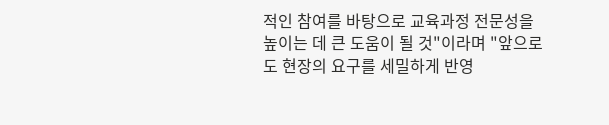적인 참여를 바탕으로 교육과정 전문성을 높이는 데 큰 도움이 될 것"이라며 "앞으로도 현장의 요구를 세밀하게 반영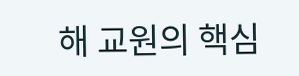해 교원의 핵심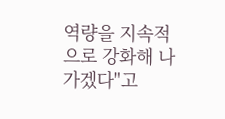역량을 지속적으로 강화해 나가겠다"고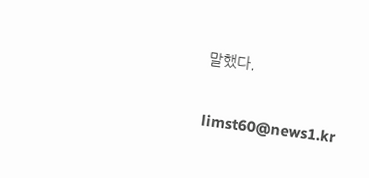말했다.

limst60@news1.kr